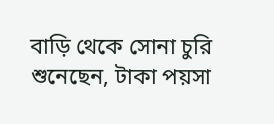বাড়ি থেকে সোনা চুরি শুনেছেন, টাকা পয়সা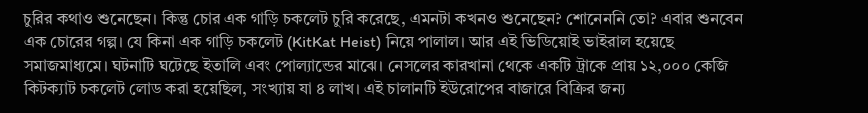চুরির কথাও শুনেছেন। কিন্তু চোর এক গাড়ি চকলেট চুরি করেছে, এমনটা কখনও শুনেছেন? শোনেননি তো? এবার শুনবেন এক চোরের গল্প। যে কিনা এক গাড়ি চকলেট (KitKat Heist) নিয়ে পালাল। আর এই ভিডিয়োই ভাইরাল হয়েছে সমাজমাধ্যমে। ঘটনাটি ঘটেছে ইতালি এবং পোল্যান্ডের মাঝে। নেসলের কারখানা থেকে একটি ট্রাকে প্রায় ১২,০০০ কেজি কিটক্যাট চকলেট লোড করা হয়েছিল, সংখ্যায় যা ৪ লাখ। এই চালানটি ইউরোপের বাজারে বিক্রির জন্য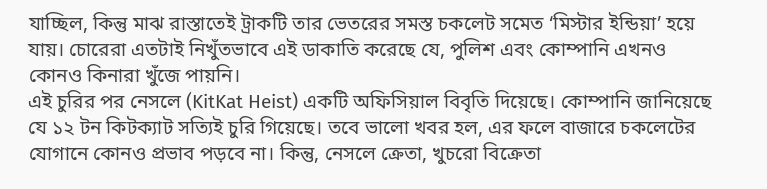যাচ্ছিল, কিন্তু মাঝ রাস্তাতেই ট্রাকটি তার ভেতরের সমস্ত চকলেট সমেত ‘মিস্টার ইন্ডিয়া’ হয়ে যায়। চোরেরা এতটাই নিখুঁতভাবে এই ডাকাতি করেছে যে, পুলিশ এবং কোম্পানি এখনও কোনও কিনারা খুঁজে পায়নি।
এই চুরির পর নেসলে (KitKat Heist) একটি অফিসিয়াল বিবৃতি দিয়েছে। কোম্পানি জানিয়েছে যে ১২ টন কিটক্যাট সত্যিই চুরি গিয়েছে। তবে ভালো খবর হল, এর ফলে বাজারে চকলেটের যোগানে কোনও প্রভাব পড়বে না। কিন্তু, নেসলে ক্রেতা, খুচরো বিক্রেতা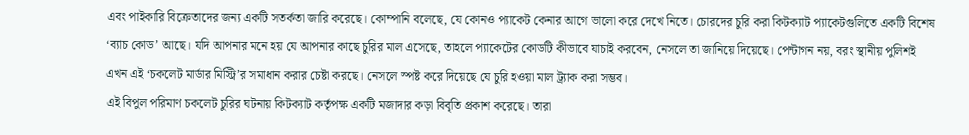এবং পাইকারি বিক্রেতাদের জন্য একটি সতর্কতা জারি করেছে। কোম্পানি বলেছে, যে কোনও প্যাকেট কেনার আগে ভালো করে দেখে নিতে। চোরদের চুরি করা কিটক্যাট প্যাকেটগুলিতে একটি বিশেষ ‘ব্যাচ কোড’ আছে। যদি আপনার মনে হয় যে আপনার কাছে চুরির মাল এসেছে, তাহলে প্যাকেটের কোডটি কীভাবে যাচাই করবেন, নেসলে তা জানিয়ে দিয়েছে। পেন্টাগন নয়, বরং স্থানীয় পুলিশই এখন এই ‘চকলেট মার্ডার মিস্ট্রি’র সমাধান করার চেষ্টা করছে। নেসলে স্পষ্ট করে দিয়েছে যে চুরি হওয়া মাল ট্র্যাক করা সম্ভব।
এই বিপুল পরিমাণ চকলেট চুরির ঘটনায় কিটক্যাট কর্তৃপক্ষ একটি মজাদার কড়া বিবৃতি প্রকাশ করেছে। তারা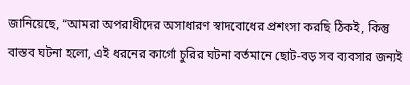জানিয়েছে, “আমরা অপরাধীদের অসাধারণ স্বাদবোধের প্রশংসা করছি ঠিকই, কিন্তু বাস্তব ঘটনা হলো, এই ধরনের কার্গো চুরির ঘটনা বর্তমানে ছোট-বড় সব ব্যবসার জন্যই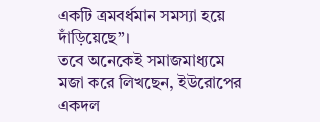একটি ত্রমবর্ধমান সমস্যা হয়ে দাঁড়িয়েছে”।
তবে অনেকেই সমাজমাধ্যমে মজা করে লিখছেন, ইউরোপের একদল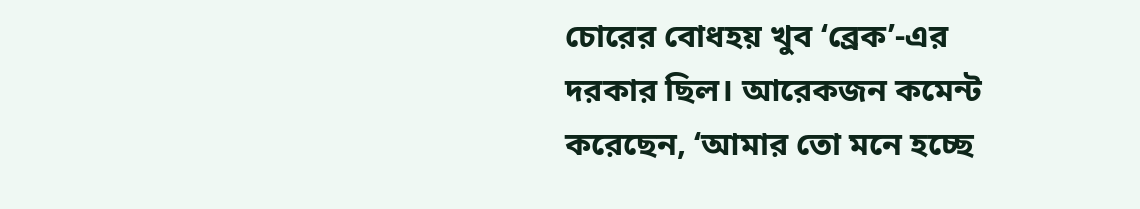চোরের বোধহয় খুব ‘ব্রেক’-এর দরকার ছিল। আরেকজন কমেন্ট করেছেন, ‘আমার তো মনে হচ্ছে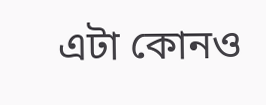এটা কোনও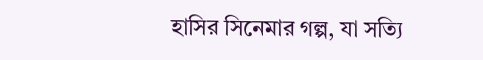হাসির সিনেমার গল্প, যা সত্যি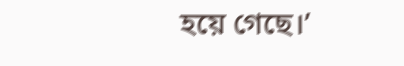হয়ে গেছে।’